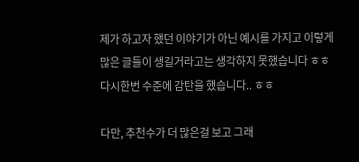제가 하고자 했던 이야기가 아닌 예시를 가지고 이렇게 많은 글들이 생길거라고는 생각하지 못했습니다 ㅎㅎ 다시한번 수준에 감탄을 했습니다.. ㅎㅎ

다만, 추천수가 더 많은걸 보고 그래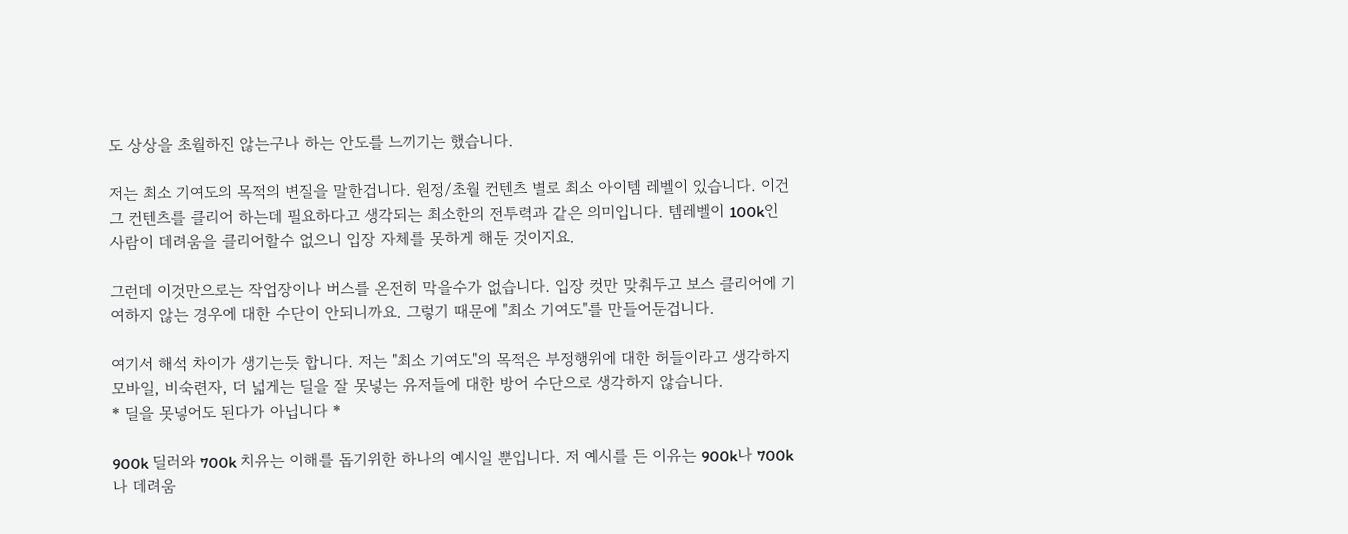도 상상을 초월하진 않는구나 하는 안도를 느끼기는 했습니다.

저는 최소 기여도의 목적의 변질을 말한겁니다. 원정/초월 컨텐츠 별로 최소 아이템 레벨이 있습니다. 이건 그 컨텐츠를 클리어 하는데 필요하다고 생각되는 최소한의 전투력과 같은 의미입니다. 템레벨이 100k인 사람이 데려움을 클리어할수 없으니 입장 자체를 못하게 해둔 것이지요.

그런데 이것만으로는 작업장이나 버스를 온전히 막을수가 없습니다. 입장 컷만 맞춰두고 보스 클리어에 기여하지 않는 경우에 대한 수단이 안되니까요. 그렇기 때문에 "최소 기여도"를 만들어둔겁니다.

여기서 해석 차이가 생기는듯 합니다. 저는 "최소 기여도"의 목적은 부정행위에 대한 허들이라고 생각하지 모바일, 비숙련자, 더 넓게는 딜을 잘 못넣는 유저들에 대한 방어 수단으로 생각하지 않습니다.
* 딜을 못넣어도 된다가 아닙니다 *

900k 딜러와 700k 치유는 이해를 돕기위한 하나의 예시일 뿐입니다. 저 예시를 든 이유는 900k나 700k나 데려움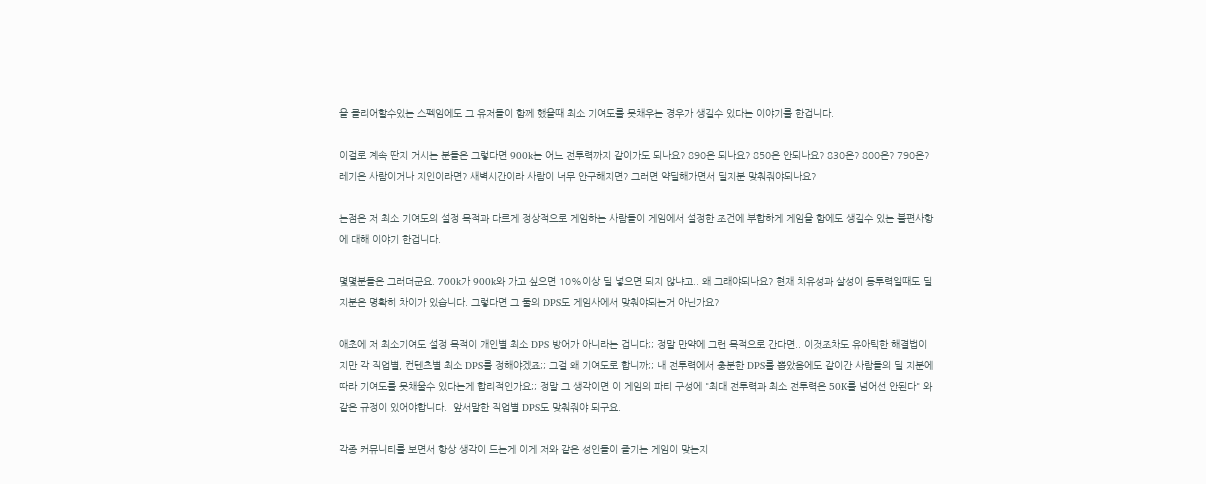을 클리어할수있는 스펙임에도 그 유저들이 함께 했을때 최소 기여도를 못채우는 경우가 생길수 있다는 이야기를 한겁니다.

이걸로 계속 딴지 거시는 분들은 그렇다면 900k는 어느 전투력까지 같이가도 되나요? 890은 되나요? 850은 안되나요? 830은? 800은? 790은? 레기온 사람이거나 지인이라면? 새벽시간이라 사람이 너무 안구해지면? 그러면 약딜해가면서 딜지분 맞춰줘야되나요?

논점은 저 최소 기여도의 설정 목적과 다르게 정상적으로 게임하는 사람들이 게임에서 설정한 조건에 부합하게 게임을 함에도 생길수 있는 불편사항에 대해 이야기 한겁니다.

몇몇분들은 그러더군요. 700k가 900k와 가고 싶으면 10%이상 딜 넣으면 되지 않냐고.. 왜 그래야되나요? 현재 치유성과 살성이 동투력일때도 딜 지분은 명확히 차이가 있습니다. 그렇다면 그 둘의 DPS도 게임사에서 맞춰야되는거 아닌가요?

애초에 저 최소기여도 설정 목적이 개인별 최소 DPS 방어가 아니라는 겁니다;; 정말 만약에 그런 목적으로 간다면.. 이것조차도 유아틱한 해결법이지만 각 직업별, 컨텐츠별 최소 DPS를 정해야겠죠;; 그걸 왜 기여도로 합니까;; 내 전투력에서 충분한 DPS를 뽑았음에도 같이간 사람들의 딜 지분에 따라 기여도를 못채울수 있다는게 합리적인가요;; 정말 그 생각이면 이 게임의 파티 구성에 "최대 전투력과 최소 전투력은 50K를 넘어선 안된다" 와 같은 규정이 있어야합니다.  앞서말한 직업별 DPS도 맞춰줘야 되구요.

각종 커뮤니티를 보면서 항상 생각이 드는게 이게 저와 같은 성인들이 즐기는 게임이 맞는지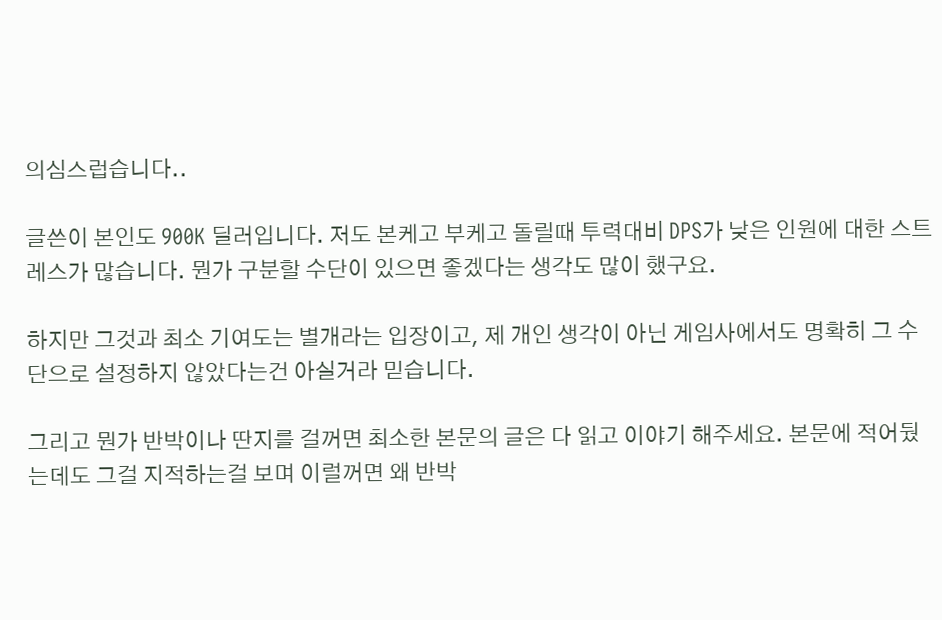의심스럽습니다..

글쓴이 본인도 900K 딜러입니다. 저도 본케고 부케고 돌릴때 투력대비 DPS가 낮은 인원에 대한 스트레스가 많습니다. 뭔가 구분할 수단이 있으면 좋겠다는 생각도 많이 했구요.

하지만 그것과 최소 기여도는 별개라는 입장이고, 제 개인 생각이 아닌 게임사에서도 명확히 그 수단으로 설정하지 않았다는건 아실거라 믿습니다.

그리고 뭔가 반박이나 딴지를 걸꺼면 최소한 본문의 글은 다 읽고 이야기 해주세요. 본문에 적어뒀는데도 그걸 지적하는걸 보며 이럴꺼면 왜 반박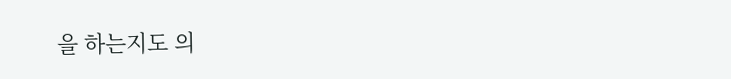을 하는지도 의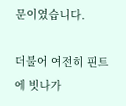문이였습니다.

더불어 여전히 핀트에 빗나가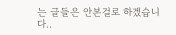는 글들은 안본걸로 하겠습니다..